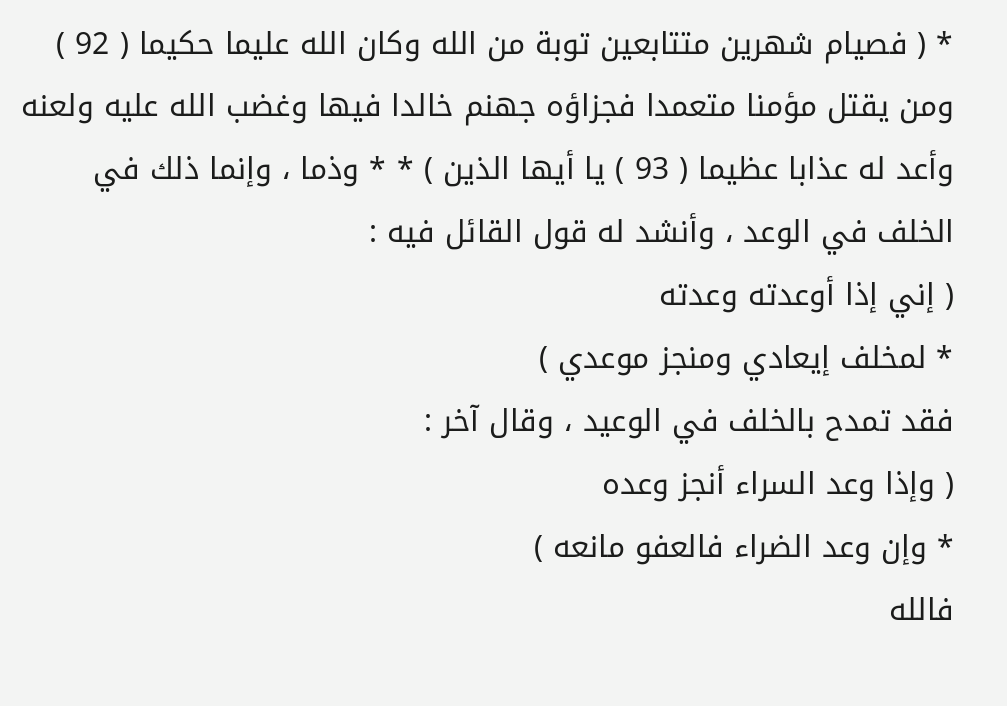* ( فصيام شهرين متتابعين توبة من الله وكان الله عليما حكيما ( 92 ) ومن يقتل مؤمنا متعمدا فجزاؤه جهنم خالدا فيها وغضب الله عليه ولعنه وأعد له عذابا عظيما ( 93 ) يا أيها الذين ) * * وذما ، وإنما ذلك في الخلف في الوعد ، وأنشد له قول القائل فيه :
( إني إذا أوعدته وعدته
* لمخلف إيعادي ومنجز موعدي )
فقد تمدح بالخلف في الوعيد ، وقال آخر :
( وإذا وعد السراء أنجز وعده
* وإن وعد الضراء فالعفو مانعه )
فالله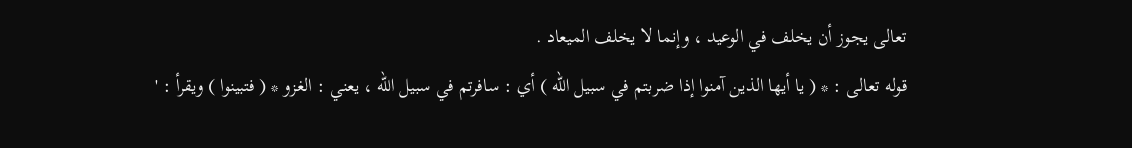تعالى يجوز أن يخلف في الوعيد ، وإنما لا يخلف الميعاد .
قوله تعالى : * ( يا أيها الذين آمنوا إذا ضربتم في سبيل الله ) أي : سافرتم في سبيل الله ، يعني : الغزو * ( فتبينوا ) ويقرأ : '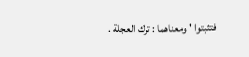فتثبتوا ' ومعناهما : ترك العجلة .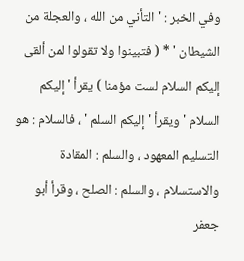وفي الخبر : ' التأني من الله ، والعجلة من الشيطان ' * ( فتبينوا ولا تقولوا لمن ألقى إليكم السلام لست مؤمنا ) يقرأ ' إليكم السلام ' ويقرأ ' إليكم السلم ' ، فالسلام : هو التسليم المعهود ، والسلم : المقادة والاستسلام ، والسلم : الصلح ، وقرأ أبو جعفر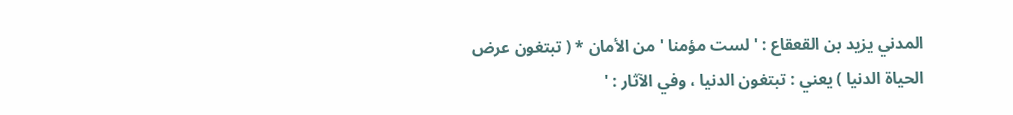المدني يزيد بن القعقاع : ' لست مؤمنا ' من الأمان * ( تبتغون عرض الحياة الدنيا ) يعني : تبتغون الدنيا ، وفي الآثار : '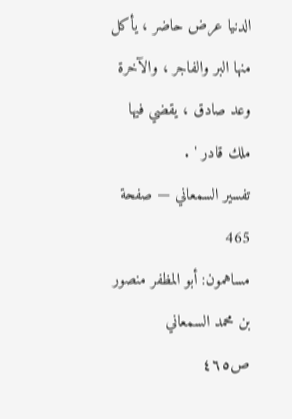الدنيا عرض حاضر ، يأكل منها البر والفاجر ، والآخرة وعد صادق ، يقضي فيها ملك قادر ' .
تفسير السمعاني — صفحة 465
مساهمون: أبو المظفر منصور بن محمد السمعاني
ص٤٦٥